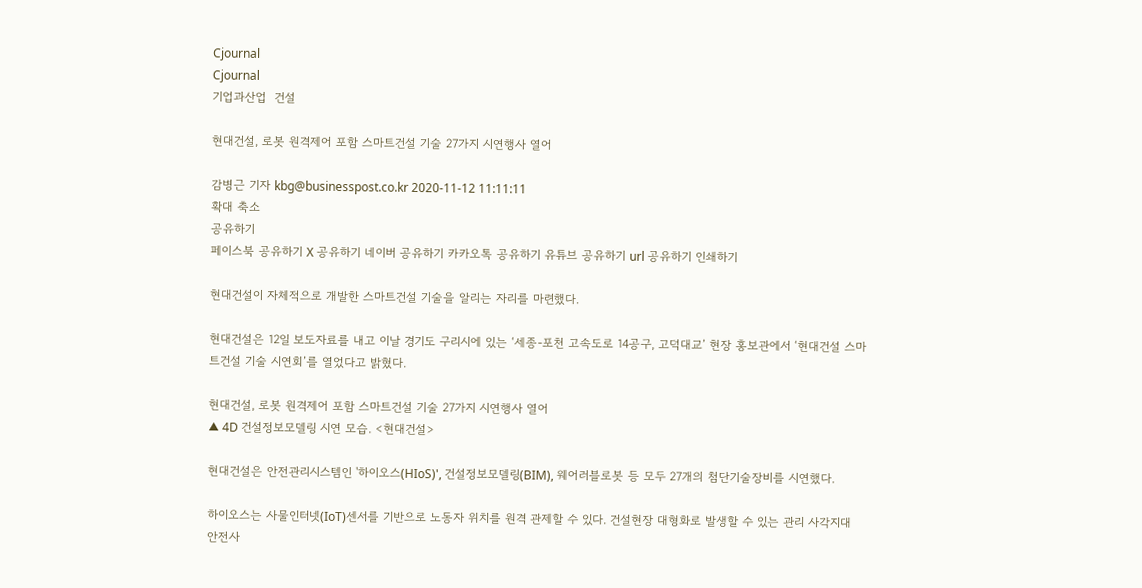Cjournal
Cjournal
기업과산업  건설

현대건설, 로봇 원격제어 포함 스마트건설 기술 27가지 시연행사 열어

감병근 기자 kbg@businesspost.co.kr 2020-11-12 11:11:11
확대 축소
공유하기
페이스북 공유하기 X 공유하기 네이버 공유하기 카카오톡 공유하기 유튜브 공유하기 url 공유하기 인쇄하기

현대건설이 자체적으로 개발한 스마트건설 기술을 알리는 자리를 마련했다.

현대건설은 12일 보도자료를 내고 이날 경기도 구리시에 있는 ‘세종-포천 고속도로 14공구, 고덕대교’ 현장 홍보관에서 ‘현대건설 스마트건설 기술 시연회’를 열었다고 밝혔다.

현대건설, 로봇 원격제어 포함 스마트건설 기술 27가지 시연행사 열어
▲ 4D 건설정보모델링 시연 모습. <현대건설>

현대건설은 안전관리시스템인 '하이오스(HIoS)', 건설정보모델링(BIM), 웨어러블로봇 등 모두 27개의 첨단기술장비를 시연했다.

하이오스는 사물인터넷(IoT)센서를 기반으로 노동자 위치를 원격 관제할 수 있다. 건설현장 대형화로 발생할 수 있는 관리 사각지대 안전사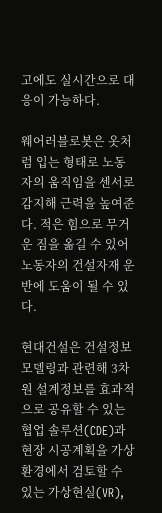고에도 실시간으로 대응이 가능하다.

웨어러블로봇은 옷처럼 입는 형태로 노동자의 움직임을 센서로 감지해 근력을 높여준다. 적은 힘으로 무거운 짐을 옮길 수 있어 노동자의 건설자재 운반에 도움이 될 수 있다.

현대건설은 건설정보모델링과 관련해 3차원 설계정보를 효과적으로 공유할 수 있는 협업 솔루션(CDE)과 현장 시공계획을 가상환경에서 검토할 수 있는 가상현실(VR),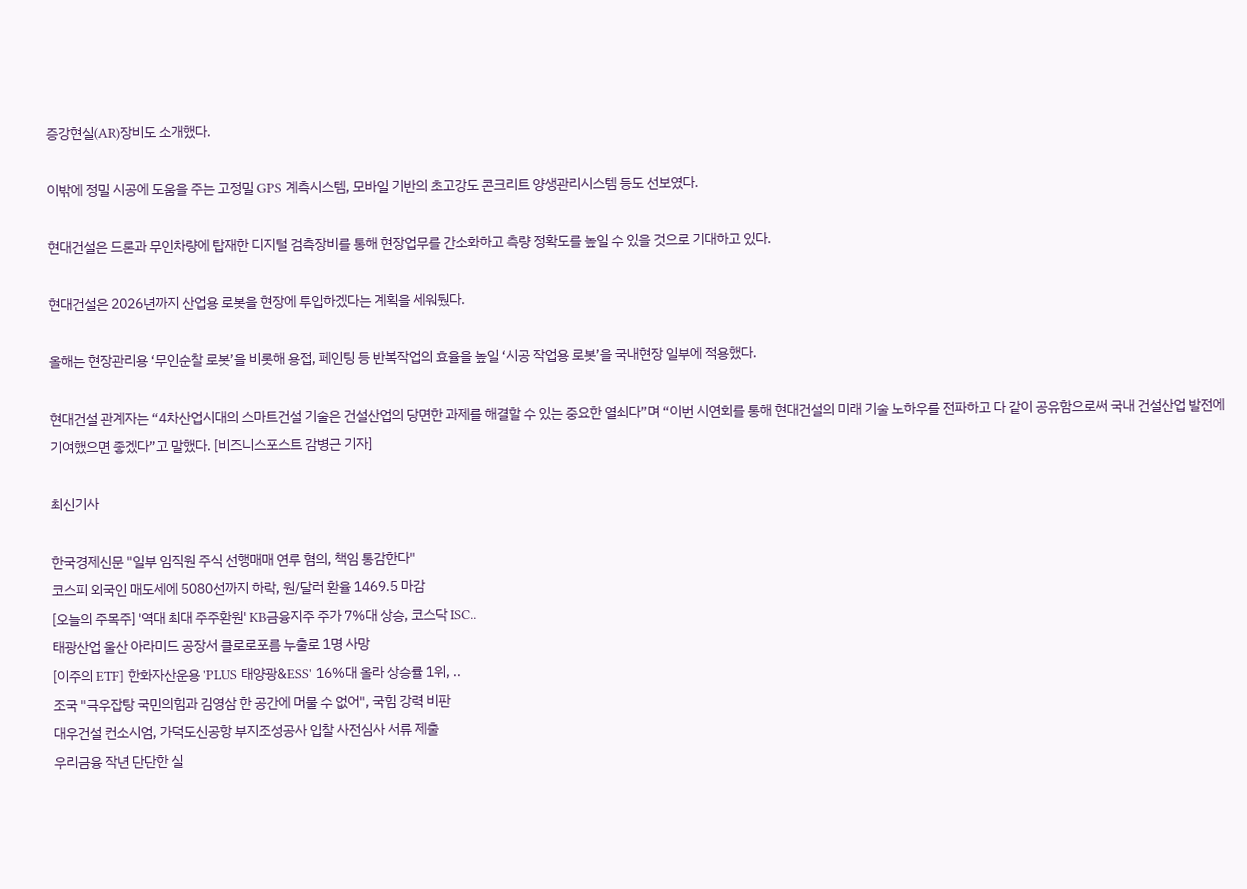증강현실(AR)장비도 소개했다.

이밖에 정밀 시공에 도움을 주는 고정밀 GPS 계측시스템, 모바일 기반의 초고강도 콘크리트 양생관리시스템 등도 선보였다.

현대건설은 드론과 무인차량에 탑재한 디지털 검측장비를 통해 현장업무를 간소화하고 측량 정확도를 높일 수 있을 것으로 기대하고 있다.

현대건설은 2026년까지 산업용 로봇을 현장에 투입하겠다는 계획을 세워뒀다.

올해는 현장관리용 ‘무인순찰 로봇’을 비롯해 용접, 페인팅 등 반복작업의 효율을 높일 ‘시공 작업용 로봇’을 국내현장 일부에 적용했다.

현대건설 관계자는 “4차산업시대의 스마트건설 기술은 건설산업의 당면한 과제를 해결할 수 있는 중요한 열쇠다”며 “이번 시연회를 통해 현대건설의 미래 기술 노하우를 전파하고 다 같이 공유함으로써 국내 건설산업 발전에 기여했으면 좋겠다”고 말했다. [비즈니스포스트 감병근 기자]

최신기사

한국경제신문 "일부 임직원 주식 선행매매 연루 혐의, 책임 통감한다"
코스피 외국인 매도세에 5080선까지 하락, 원/달러 환율 1469.5 마감
[오늘의 주목주] '역대 최대 주주환원' KB금융지주 주가 7%대 상승, 코스닥 ISC..
태광산업 울산 아라미드 공장서 클로로포름 누출로 1명 사망
[이주의 ETF] 한화자산운용 'PLUS 태양광&ESS' 16%대 올라 상승률 1위, ..
조국 "극우잡탕 국민의힘과 김영삼 한 공간에 머물 수 없어", 국힘 강력 비판
대우건설 컨소시엄, 가덕도신공항 부지조성공사 입찰 사전심사 서류 제출
우리금융 작년 단단한 실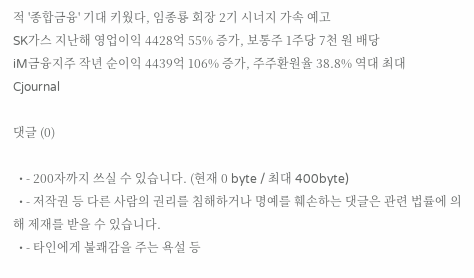적 '종합금융' 기대 키웠다, 임종룡 회장 2기 시너지 가속 예고
SK가스 지난해 영업이익 4428억 55% 증가, 보통주 1주당 7천 원 배당
iM금융지주 작년 순이익 4439억 106% 증가, 주주환원율 38.8% 역대 최대
Cjournal

댓글 (0)

  • - 200자까지 쓰실 수 있습니다. (현재 0 byte / 최대 400byte)
  • - 저작권 등 다른 사람의 권리를 침해하거나 명예를 훼손하는 댓글은 관련 법률에 의해 제재를 받을 수 있습니다.
  • - 타인에게 불쾌감을 주는 욕설 등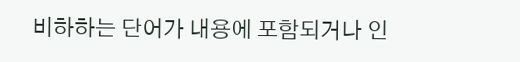비하하는 단어가 내용에 포함되거나 인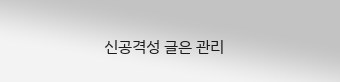신공격성 글은 관리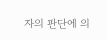자의 판단에 의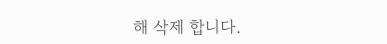해 삭제 합니다.